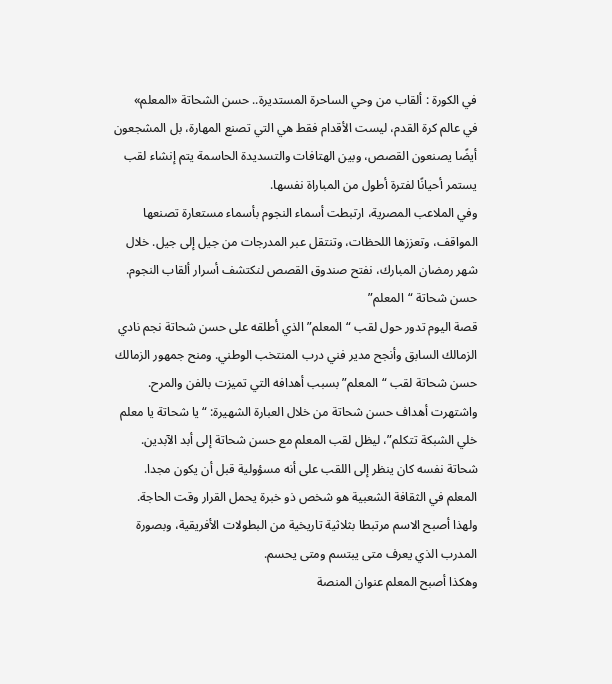في الكورة : ألقاب من وحي الساحرة المستديرة.. حسن الشحاتة «المعلم»
في عالم كرة القدم، ليست الأقدام فقط هي التي تصنع المهارة، بل المشجعون أيضًا يصنعون القصص، وبين الهتافات والتسديدة الحاسمة يتم إنشاء لقب يستمر أحيانًا لفترة أطول من المباراة نفسها.
وفي الملاعب المصرية، ارتبطت أسماء النجوم بأسماء مستعارة تصنعها المواقف، وتعززها اللحظات، وتنتقل عبر المدرجات من جيل إلى جيل. خلال شهر رمضان المبارك، نفتح صندوق القصص لنكتشف أسرار ألقاب النجوم.
حسن شحاتة “المعلم”
قصة اليوم تدور حول لقب “المعلم” الذي أطلقه على حسن شحاتة نجم نادي الزمالك السابق وأنجح مدير فني درب المنتخب الوطني. ومنح جمهور الزمالك حسن شحاتة لقب “المعلم” بسبب أهدافه التي تميزت بالفن والمرح. واشتهرت أهداف حسن شحاتة من خلال العبارة الشهيرة: “يا شحاتة يا معلم خلي الشبكة تتكلم”، ليظل لقب المعلم مع حسن شحاتة إلى أبد الآبدين.
شحاتة نفسه كان ينظر إلى اللقب على أنه مسؤولية قبل أن يكون مجدا. المعلم في الثقافة الشعبية هو شخص ذو خبرة يحمل القرار وقت الحاجة. ولهذا أصبح الاسم مرتبطا بثلاثية تاريخية من البطولات الأفريقية، وبصورة المدرب الذي يعرف متى يبتسم ومتى يحسم.
وهكذا أصبح المعلم عنوان المنصة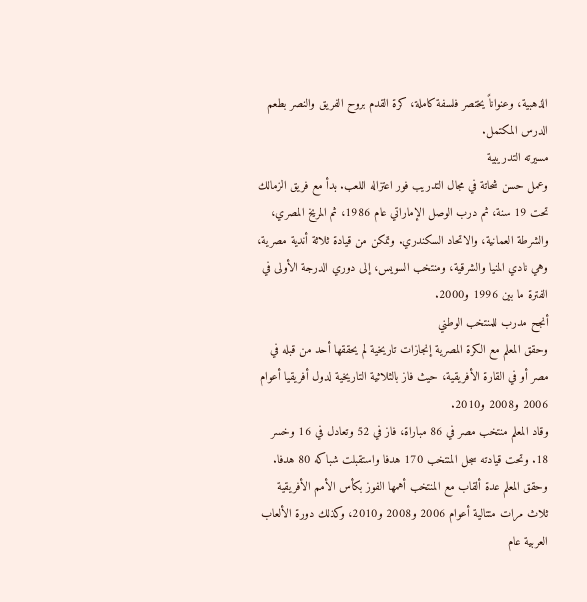الذهبية، وعنواناً يختصر فلسفة كاملة، كرة القدم بروح الفريق والنصر بطعم الدرس المكتمل.
مسيرته التدريبية
وعمل حسن شحاتة في مجال التدريب فور اعتزاله اللعب. بدأ مع فريق الزمالك تحت 19 سنة، ثم درب الوصل الإماراتي عام 1986، ثم المريخ المصري، والشرطة العمانية، والاتحاد السكندري. وتمكن من قيادة ثلاثة أندية مصرية، وهي نادي المنيا والشرقية، ومنتخب السويس، إلى دوري الدرجة الأولى في الفترة ما بين 1996 و2000.
أنجح مدرب للمنتخب الوطني
وحقق المعلم مع الكرة المصرية إنجازات تاريخية لم يحققها أحد من قبله في مصر أو في القارة الأفريقية، حيث فاز بالثلاثية التاريخية لدول أفريقيا أعوام 2006 و2008 و2010.
وقاد المعلم منتخب مصر في 86 مباراة، فاز في 52 وتعادل في 16 وخسر 18. وتحت قيادته سجل المنتخب 170 هدفا واستقبلت شباكه 80 هدفا.
وحقق المعلم عدة ألقاب مع المنتخب أهمها الفوز بكأس الأمم الأفريقية ثلاث مرات متتالية أعوام 2006 و2008 و2010، وكذلك دورة الألعاب العربية عام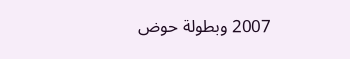2007 وبطولة حوض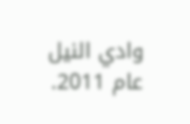وادي النيل عام 2011.